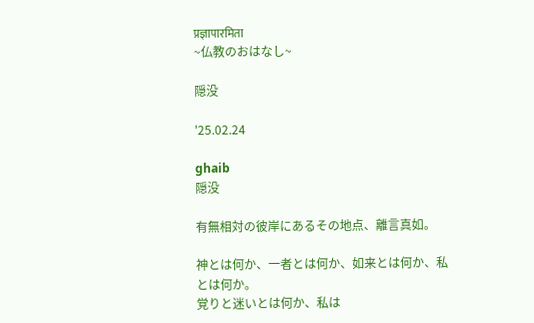प्रज्ञापारमिता
~仏教のおはなし~

隠没

'25.02.24

ghaib
隠没

有無相対の彼岸にあるその地点、離言真如。

神とは何か、一者とは何か、如来とは何か、私とは何か。
覚りと迷いとは何か、私は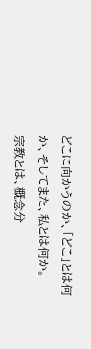どこに向かうのか、「どこ」とは何か、そしてまた、私とは何か。
宗教とは、概念分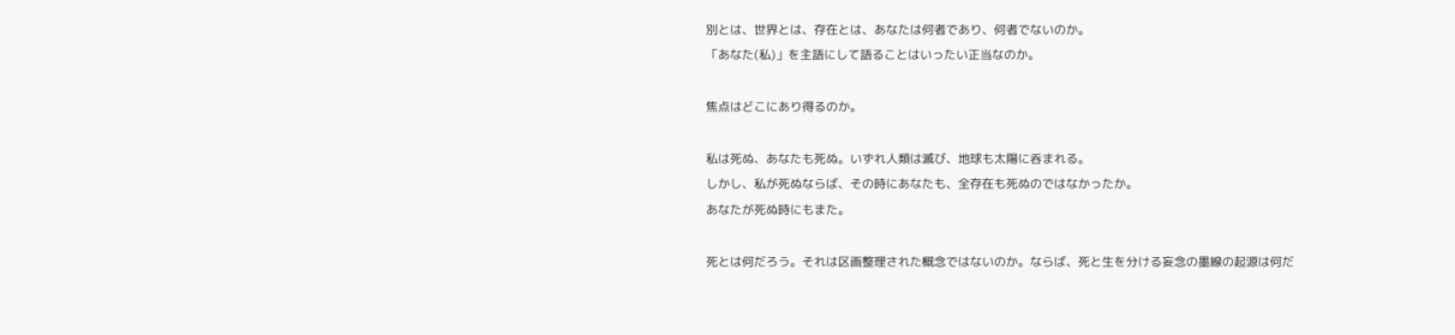別とは、世界とは、存在とは、あなたは何者であり、何者でないのか。
「あなた(私)」を主語にして語ることはいったい正当なのか。

焦点はどこにあり得るのか。

私は死ぬ、あなたも死ぬ。いずれ人類は滅び、地球も太陽に呑まれる。
しかし、私が死ぬならば、その時にあなたも、全存在も死ぬのではなかったか。
あなたが死ぬ時にもまた。

死とは何だろう。それは区画整理された概念ではないのか。ならば、死と生を分ける妄念の墨線の起源は何だ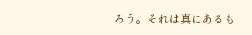ろう。それは真にあるも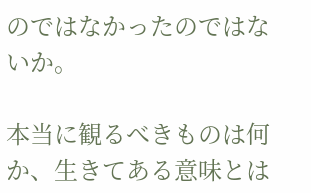のではなかったのではないか。

本当に観るべきものは何か、生きてある意味とは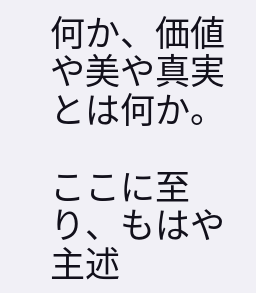何か、価値や美や真実とは何か。

ここに至り、もはや主述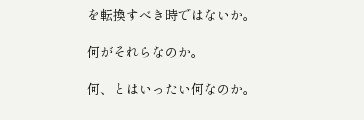を転換すべき時ではないか。

何がそれらなのか。

何、とはいったい何なのか。